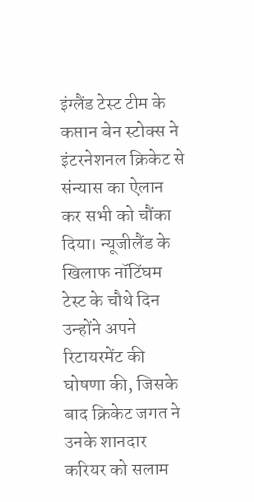इंग्लैंड टेस्ट टीम के कप्तान बेन स्टोक्स ने इंटरनेशनल क्रिकेट से संन्यास का ऐलान कर सभी को चौंका दिया। न्यूजीलैंड के खिलाफ नॉटिंघम टेस्ट के चौथे दिन उन्होंने अपने रिटायरमेंट की घोषणा की, जिसके बाद क्रिकेट जगत ने उनके शानदार करियर को सलाम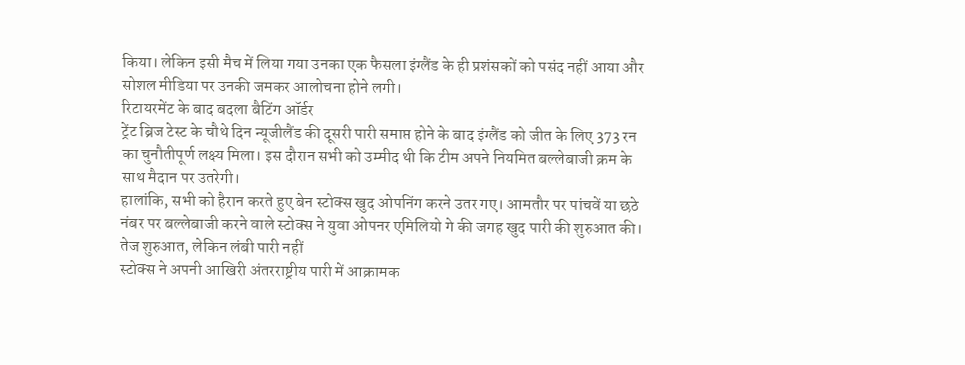किया। लेकिन इसी मैच में लिया गया उनका एक फैसला इंग्लैंड के ही प्रशंसकों को पसंद नहीं आया और सोशल मीडिया पर उनकी जमकर आलोचना होने लगी।
रिटायरमेंट के बाद बदला बैटिंग ऑर्डर
ट्रेंट ब्रिज टेस्ट के चौथे दिन न्यूजीलैंड की दूसरी पारी समाप्त होने के बाद इंग्लैंड को जीत के लिए 373 रन का चुनौतीपूर्ण लक्ष्य मिला। इस दौरान सभी को उम्मीद थी कि टीम अपने नियमित बल्लेबाजी क्रम के साथ मैदान पर उतरेगी।
हालांकि, सभी को हैरान करते हुए बेन स्टोक्स खुद ओपनिंग करने उतर गए। आमतौर पर पांचवें या छठे नंबर पर बल्लेबाजी करने वाले स्टोक्स ने युवा ओपनर एमिलियो गे की जगह खुद पारी की शुरुआत की।
तेज शुरुआत, लेकिन लंबी पारी नहीं
स्टोक्स ने अपनी आखिरी अंतरराष्ट्रीय पारी में आक्रामक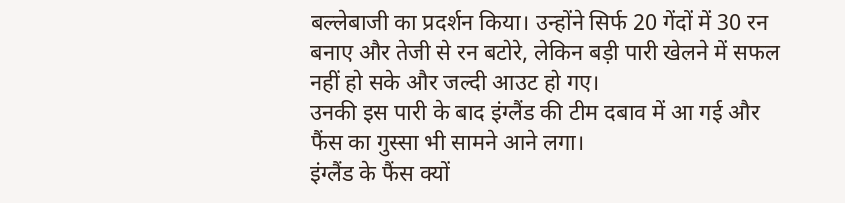बल्लेबाजी का प्रदर्शन किया। उन्होंने सिर्फ 20 गेंदों में 30 रन बनाए और तेजी से रन बटोरे, लेकिन बड़ी पारी खेलने में सफल नहीं हो सके और जल्दी आउट हो गए।
उनकी इस पारी के बाद इंग्लैंड की टीम दबाव में आ गई और फैंस का गुस्सा भी सामने आने लगा।
इंग्लैंड के फैंस क्यों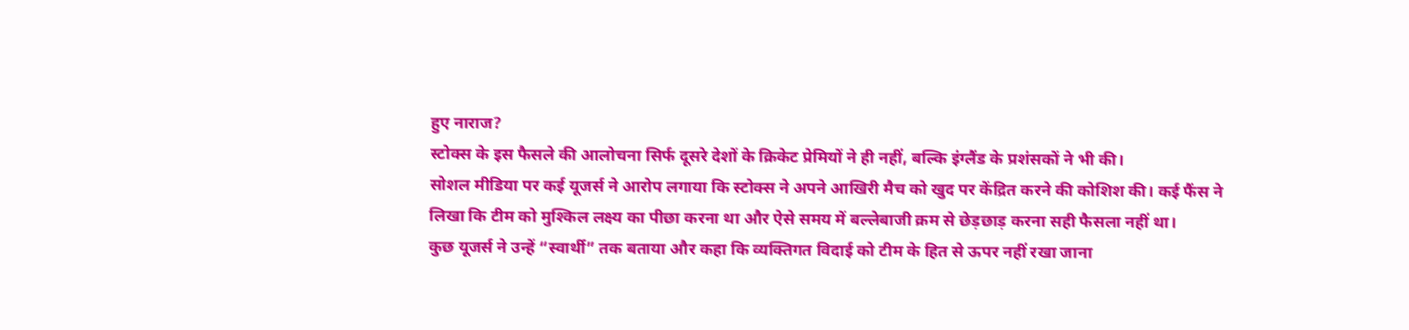हुए नाराज?
स्टोक्स के इस फैसले की आलोचना सिर्फ दूसरे देशों के क्रिकेट प्रेमियों ने ही नहीं, बल्कि इंग्लैंड के प्रशंसकों ने भी की।
सोशल मीडिया पर कई यूजर्स ने आरोप लगाया कि स्टोक्स ने अपने आखिरी मैच को खुद पर केंद्रित करने की कोशिश की। कई फैंस ने लिखा कि टीम को मुश्किल लक्ष्य का पीछा करना था और ऐसे समय में बल्लेबाजी क्रम से छेड़छाड़ करना सही फैसला नहीं था।
कुछ यूजर्स ने उन्हें “स्वार्थी” तक बताया और कहा कि व्यक्तिगत विदाई को टीम के हित से ऊपर नहीं रखा जाना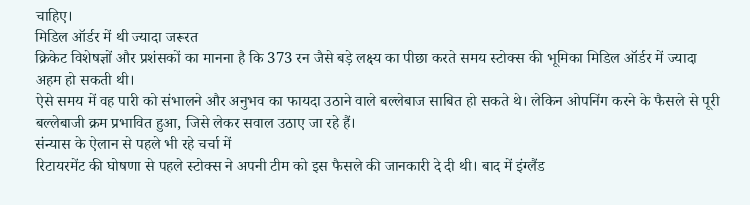चाहिए।
मिडिल ऑर्डर में थी ज्यादा जरूरत
क्रिकेट विशेषज्ञों और प्रशंसकों का मानना है कि 373 रन जैसे बड़े लक्ष्य का पीछा करते समय स्टोक्स की भूमिका मिडिल ऑर्डर में ज्यादा अहम हो सकती थी।
ऐसे समय में वह पारी को संभालने और अनुभव का फायदा उठाने वाले बल्लेबाज साबित हो सकते थे। लेकिन ओपनिंग करने के फैसले से पूरी बल्लेबाजी क्रम प्रभावित हुआ, जिसे लेकर सवाल उठाए जा रहे हैं।
संन्यास के ऐलान से पहले भी रहे चर्चा में
रिटायरमेंट की घोषणा से पहले स्टोक्स ने अपनी टीम को इस फैसले की जानकारी दे दी थी। बाद में इंग्लैंड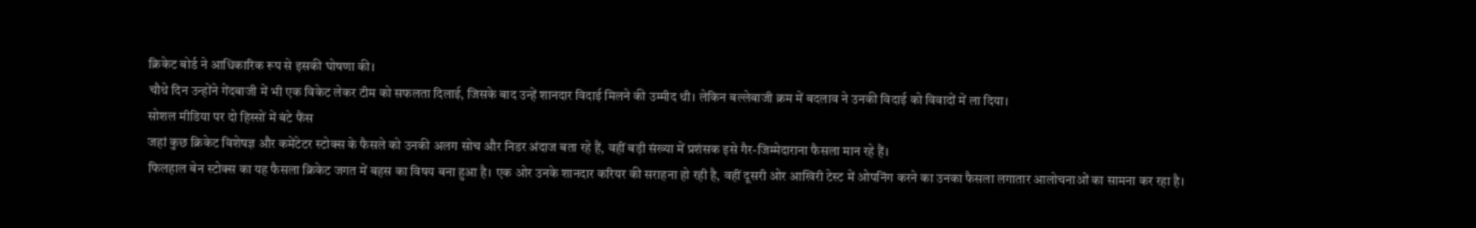क्रिकेट बोर्ड ने आधिकारिक रूप से इसकी घोषणा की।
चौथे दिन उन्होंने गेंदबाजी में भी एक विकेट लेकर टीम को सफलता दिलाई, जिसके बाद उन्हें शानदार विदाई मिलने की उम्मीद थी। लेकिन बल्लेबाजी क्रम में बदलाव ने उनकी विदाई को विवादों में ला दिया।
सोशल मीडिया पर दो हिस्सों में बंटे फैंस
जहां कुछ क्रिकेट विशेषज्ञ और कमेंटेटर स्टोक्स के फैसले को उनकी अलग सोच और निडर अंदाज बता रहे हैं, वहीं बड़ी संख्या में प्रशंसक इसे गैर-जिम्मेदाराना फैसला मान रहे हैं।
फिलहाल बेन स्टोक्स का यह फैसला क्रिकेट जगत में बहस का विषय बना हुआ है। एक ओर उनके शानदार करियर की सराहना हो रही है, वहीं दूसरी ओर आखिरी टेस्ट में ओपनिंग करने का उनका फैसला लगातार आलोचनाओं का सामना कर रहा है।